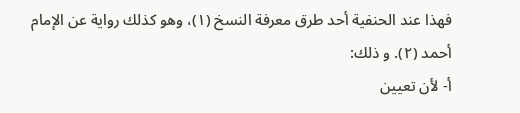فهذا عند الحنفية أحد طرق معرفة النسخ (١)، وهو كذلك رواية عن الإمام أحمد (٢). و ذلك:
أ- لأن تعيين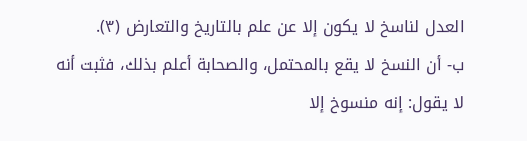العدل لناسخ لا يكون إلا عن علم بالتاريخ والتعارض (٣).
ب- أن النسخ لا يقع بالمحتمل، والصحابة أعلم بذلك، فثبت أنه لا يقول: إنه منسوخ إلا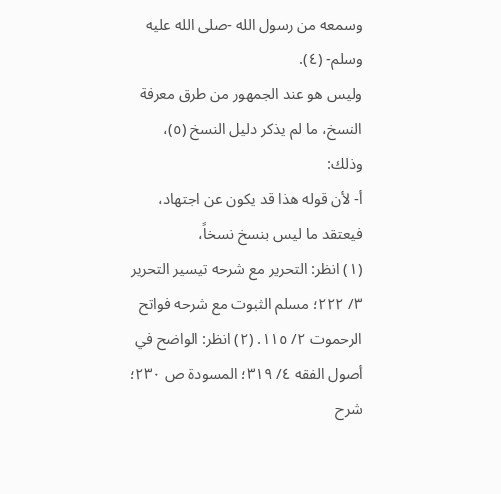وسمعه من رسول الله -صلى الله عليه وسلم- (٤).
وليس هو عند الجمهور من طرق معرفة النسخ، ما لم يذكر دليل النسخ (٥)، وذلك:
أ- لأن قوله هذا قد يكون عن اجتهاد، فيعتقد ما ليس بنسخ نسخاً،
(١) انظر: التحرير مع شرحه تيسير التحرير ٣/ ٢٢٢؛ مسلم الثبوت مع شرحه فواتح الرحموت ٢/ ١١٥. (٢) انظر: الواضح في أصول الفقه ٤/ ٣١٩؛ المسودة ص ٢٣٠؛ شرح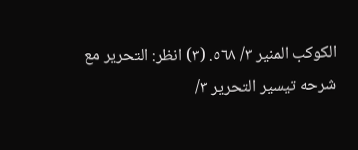الكوكب المنير ٣/ ٥٦٨. (٣) انظر: التحرير مع شرحه تيسير التحرير ٣/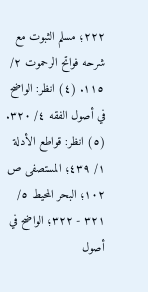٢٢٢؛ مسلم الثبوت مع شرحه فواتح الرحموت ٢/ ١١٥. (٤) انظر: الواضح في أصول الفقه ٤/ ٣٢٠. (٥) انظر: قواطع الأدلة ١/ ٤٣٩؛ المستصفى ص ١٠٢؛ البحر المحيط ٥/ ٣٢١ - ٣٢٢؛ الواضح في أصول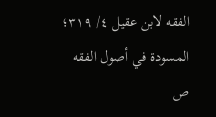الفقه لابن عقيل ٤/ ٣١٩؛ المسودة في أصول الفقه ص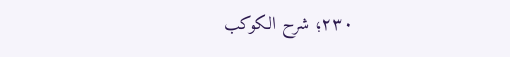٢٣٠؛ شرح الكوكب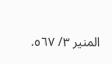المنير ٣/ ٥٦٧.